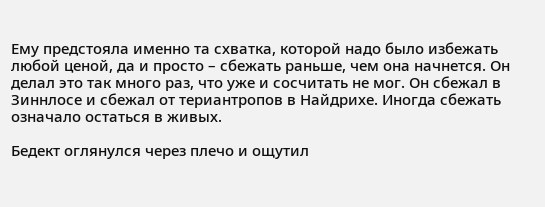Ему предстояла именно та схватка, которой надо было избежать любой ценой, да и просто – сбежать раньше, чем она начнется. Он делал это так много раз, что уже и сосчитать не мог. Он сбежал в Зиннлосе и сбежал от териантропов в Найдрихе. Иногда сбежать означало остаться в живых.

Бедект оглянулся через плечо и ощутил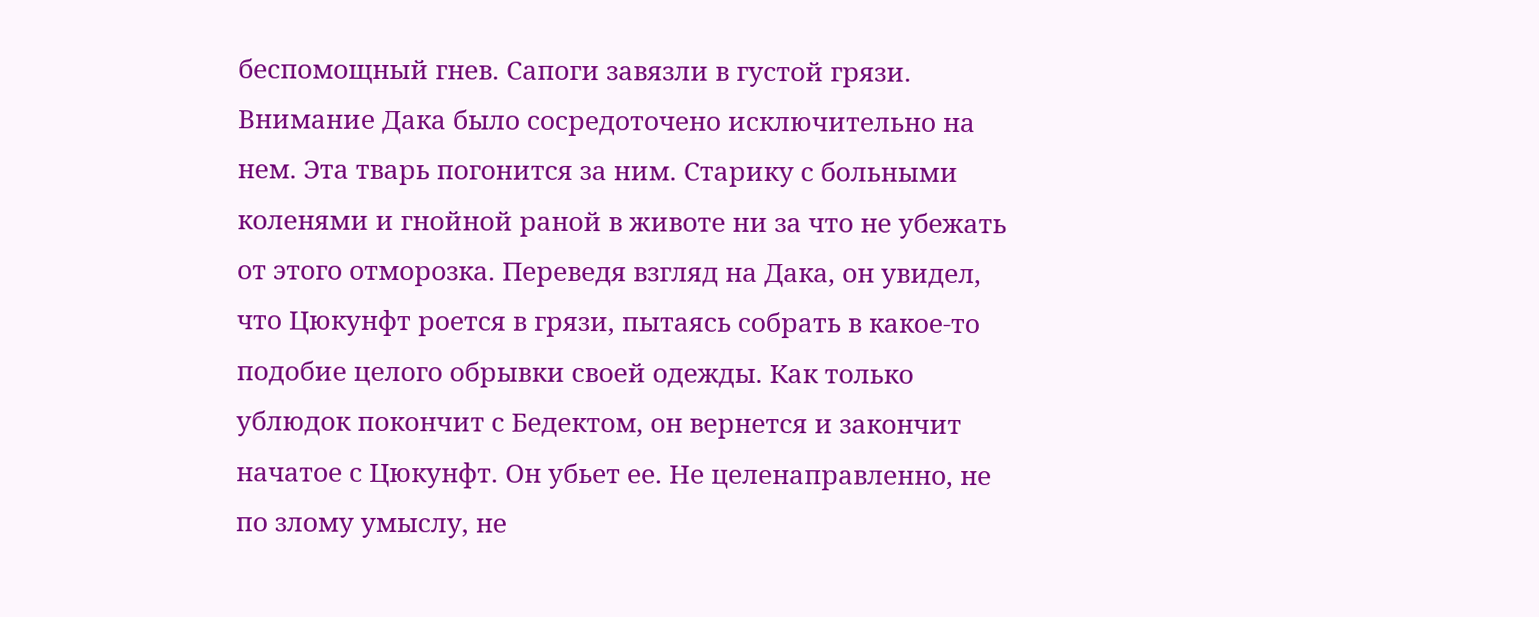беспомощный гнев. Сапоги завязли в густой грязи. Внимание Дака было сосредоточено исключительно на нем. Эта тварь погонится за ним. Старику с больными коленями и гнойной раной в животе ни за что не убежать от этого отморозка. Переведя взгляд на Дака, он увидел, что Цюкунфт роется в грязи, пытаясь собрать в какое-то подобие целого обрывки своей одежды. Как только ублюдок покончит с Бедектом, он вернется и закончит начатое с Цюкунфт. Он убьет ее. Не целенаправленно, не по злому умыслу, не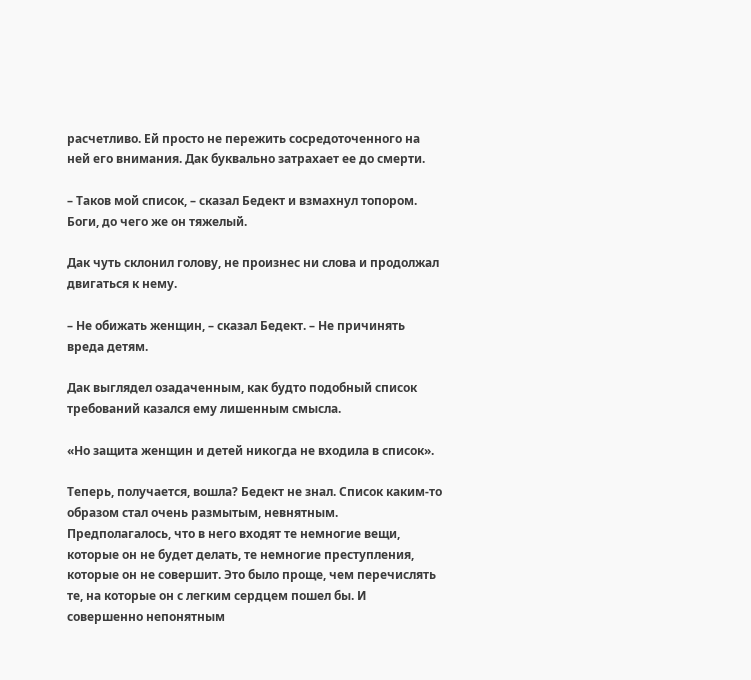расчетливо. Ей просто не пережить сосредоточенного на ней его внимания. Дак буквально затрахает ее до смерти.

– Таков мой список, – сказал Бедект и взмахнул топором. Боги, до чего же он тяжелый.

Дак чуть склонил голову, не произнес ни слова и продолжал двигаться к нему.

– Не обижать женщин, – сказал Бедект. – Не причинять вреда детям.

Дак выглядел озадаченным, как будто подобный список требований казался ему лишенным смысла.

«Но защита женщин и детей никогда не входила в список».

Теперь, получается, вошла? Бедект не знал. Список каким-то образом стал очень размытым, невнятным. Предполагалось, что в него входят те немногие вещи, которые он не будет делать, те немногие преступления, которые он не совершит. Это было проще, чем перечислять те, на которые он с легким сердцем пошел бы. И совершенно непонятным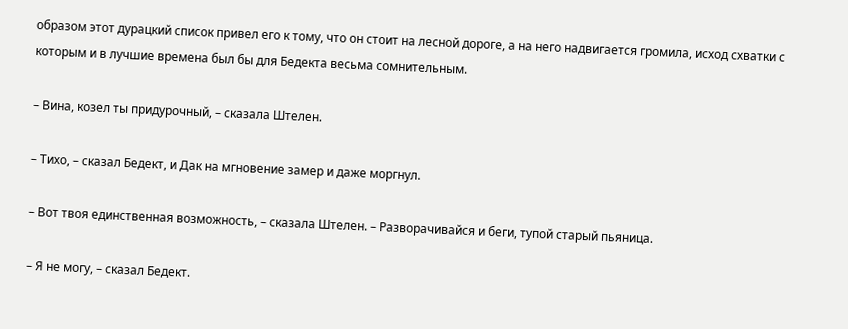образом этот дурацкий список привел его к тому, что он стоит на лесной дороге, а на него надвигается громила, исход схватки с которым и в лучшие времена был бы для Бедекта весьма сомнительным.

– Вина, козел ты придурочный, – сказала Штелен.

– Тихо, – сказал Бедект, и Дак на мгновение замер и даже моргнул.

– Вот твоя единственная возможность, – сказала Штелен. – Разворачивайся и беги, тупой старый пьяница.

– Я не могу, – сказал Бедект.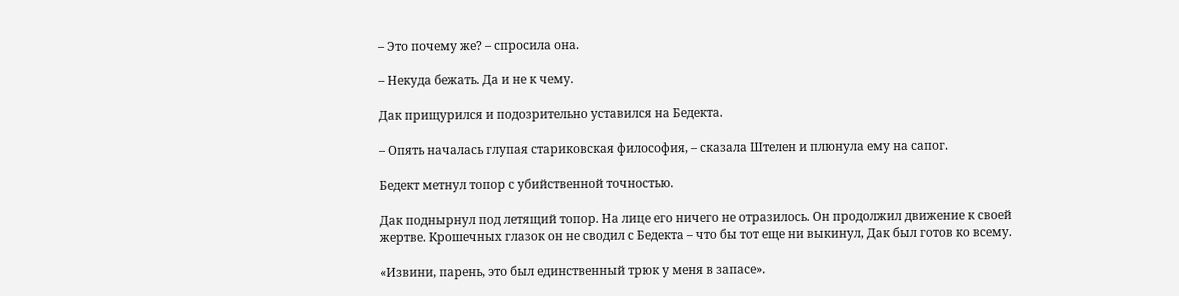– Это почему же? – спросила она.

– Некуда бежать. Да и не к чему.

Дак прищурился и подозрительно уставился на Бедекта.

– Опять началась глупая стариковская философия, – сказала Штелен и плюнула ему на сапог.

Бедект метнул топор с убийственной точностью.

Дак поднырнул под летящий топор. На лице его ничего не отразилось. Он продолжил движение к своей жертве. Крошечных глазок он не сводил с Бедекта – что бы тот еще ни выкинул, Дак был готов ко всему.

«Извини, парень, это был единственный трюк у меня в запасе».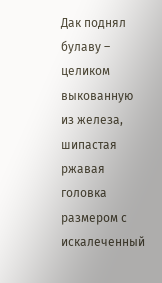Дак поднял булаву – целиком выкованную из железа, шипастая ржавая головка размером с искалеченный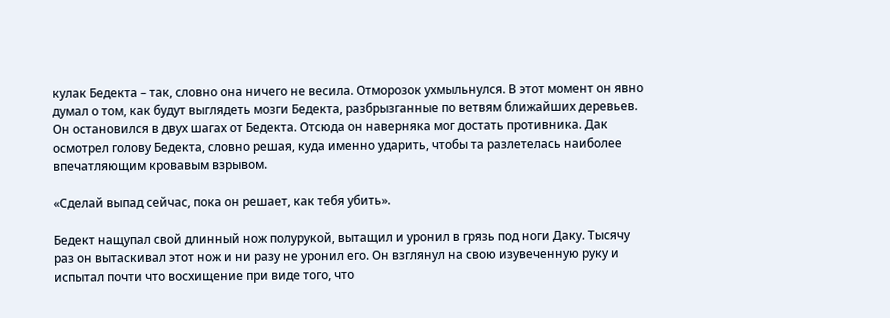кулак Бедекта – так, словно она ничего не весила. Отморозок ухмыльнулся. В этот момент он явно думал о том, как будут выглядеть мозги Бедекта, разбрызганные по ветвям ближайших деревьев. Он остановился в двух шагах от Бедекта. Отсюда он наверняка мог достать противника. Дак осмотрел голову Бедекта, словно решая, куда именно ударить, чтобы та разлетелась наиболее впечатляющим кровавым взрывом.

«Сделай выпад сейчас, пока он решает, как тебя убить».

Бедект нащупал свой длинный нож полурукой, вытащил и уронил в грязь под ноги Даку. Тысячу раз он вытаскивал этот нож и ни разу не уронил его. Он взглянул на свою изувеченную руку и испытал почти что восхищение при виде того, что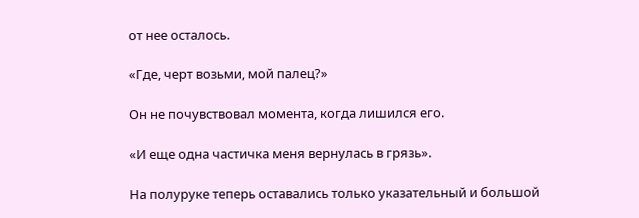от нее осталось.

«Где, черт возьми, мой палец?»

Он не почувствовал момента, когда лишился его.

«И еще одна частичка меня вернулась в грязь».

На полуруке теперь оставались только указательный и большой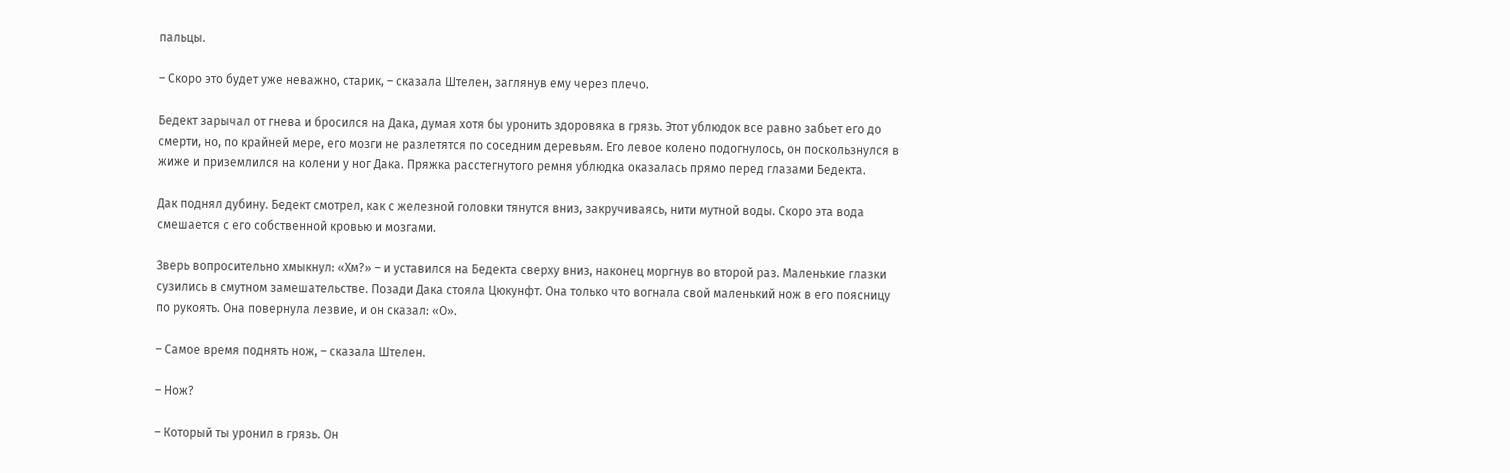пальцы.

– Скоро это будет уже неважно, старик, – сказала Штелен, заглянув ему через плечо.

Бедект зарычал от гнева и бросился на Дака, думая хотя бы уронить здоровяка в грязь. Этот ублюдок все равно забьет его до смерти, но, по крайней мере, его мозги не разлетятся по соседним деревьям. Его левое колено подогнулось, он поскользнулся в жиже и приземлился на колени у ног Дака. Пряжка расстегнутого ремня ублюдка оказалась прямо перед глазами Бедекта.

Дак поднял дубину. Бедект смотрел, как с железной головки тянутся вниз, закручиваясь, нити мутной воды. Скоро эта вода смешается с его собственной кровью и мозгами.

Зверь вопросительно хмыкнул: «Хм?» – и уставился на Бедекта сверху вниз, наконец моргнув во второй раз. Маленькие глазки сузились в смутном замешательстве. Позади Дака стояла Цюкунфт. Она только что вогнала свой маленький нож в его поясницу по рукоять. Она повернула лезвие, и он сказал: «О».

– Самое время поднять нож, – сказала Штелен.

– Нож?

– Который ты уронил в грязь. Он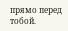прямо перед тобой.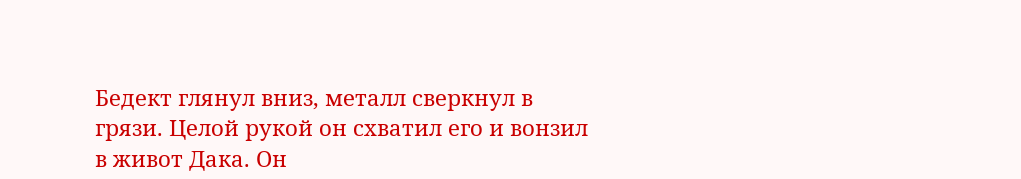Бедект глянул вниз, металл сверкнул в грязи. Целой рукой он схватил его и вонзил в живот Дака. Он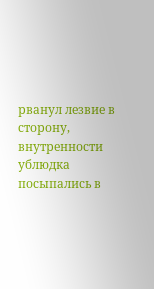рванул лезвие в сторону, внутренности ублюдка посыпались в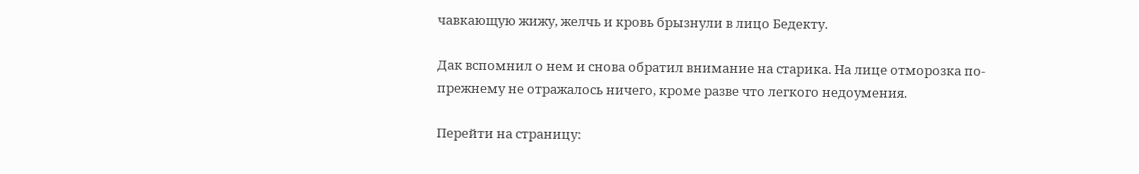чавкающую жижу, желчь и кровь брызнули в лицо Бедекту.

Дак вспомнил о нем и снова обратил внимание на старика. На лице отморозка по-прежнему не отражалось ничего, кроме разве что легкого недоумения.

Перейти на страницу: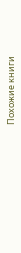Похожие книги